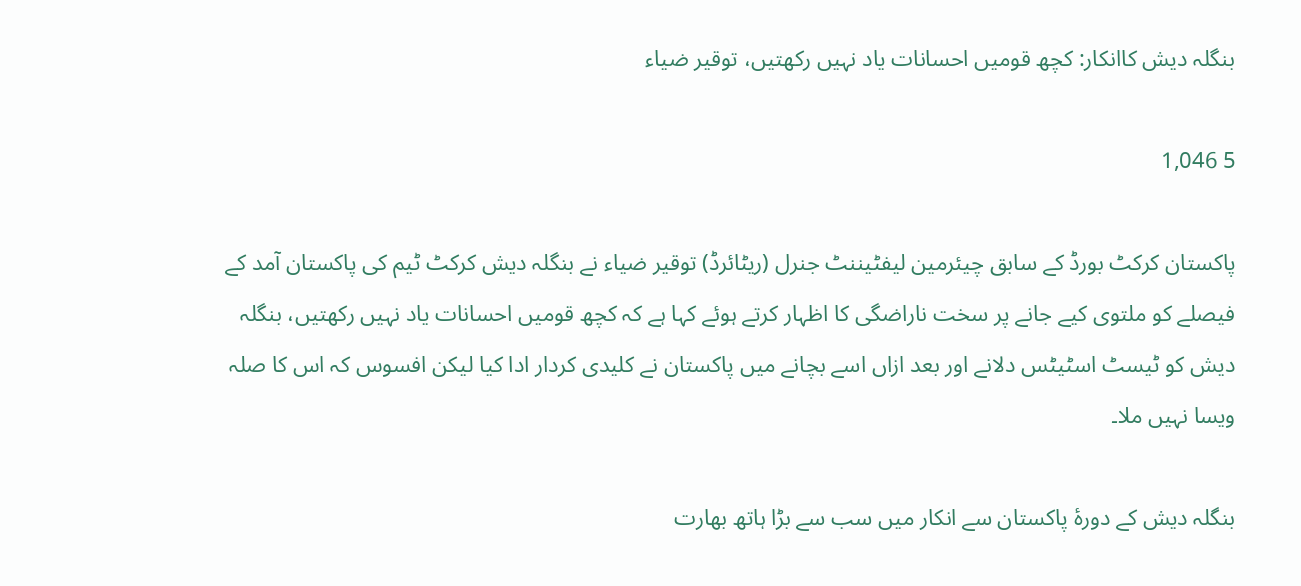بنگلہ دیش کاانکار: کچھ قومیں احسانات یاد نہیں رکھتیں، توقیر ضیاء

5 1,046

پاکستان کرکٹ بورڈ کے سابق چیئرمین لیفٹیننٹ جنرل (ریٹائرڈ) توقیر ضیاء نے بنگلہ دیش کرکٹ ٹیم کی پاکستان آمد کے فیصلے کو ملتوی کیے جانے پر سخت ناراضگی کا اظہار کرتے ہوئے کہا ہے کہ کچھ قومیں احسانات یاد نہیں رکھتیں، بنگلہ دیش کو ٹیسٹ اسٹیٹس دلانے اور بعد ازاں اسے بچانے میں پاکستان نے کلیدی کردار ادا کیا لیکن افسوس کہ اس کا صلہ ویسا نہیں ملا۔

بنگلہ دیش کے دورۂ پاکستان سے انکار میں سب سے بڑا ہاتھ بھارت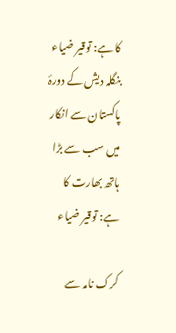کا ہے: توقیر ضیاء
بنگلہ دیش کے دورۂ پاکستان سے انکار میں سب سے بڑا ہاتھ بھارت کا ہے: توقیر ضیاء

کرک نامہ سے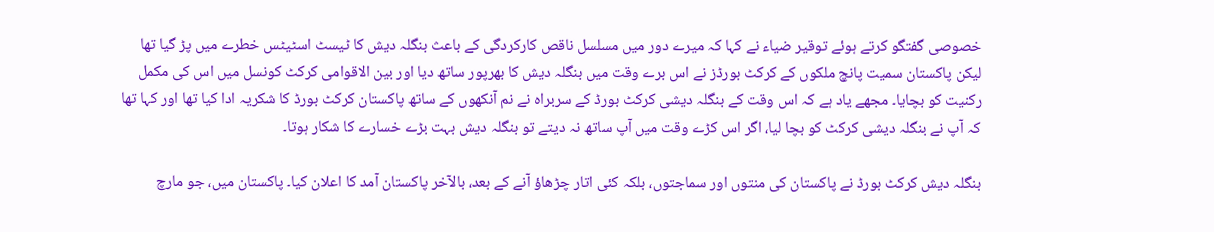خصوصی گفتگو کرتے ہوئے توقیر ضیاء نے کہا کہ میرے دور میں مسلسل ناقص کارکردگی کے باعث بنگلہ دیش کا ٹیسٹ اسٹیٹس خطرے میں پڑ گیا تھا لیکن پاکستان سمیت پانچ ملکوں کے کرکٹ بورڈز نے اس برے وقت میں بنگلہ دیش کا بھرپور ساتھ دیا اور بین الاقوامی کرکٹ کونسل میں اس کی مکمل رکنیت کو بچایا۔ مجھے یاد ہے کہ اس وقت کے بنگلہ دیشی کرکٹ بورڈ کے سربراہ نے نم آنکھوں کے ساتھ پاکستان کرکٹ بورڈ کا شکریہ ادا کیا تھا اور کہا تھا کہ آپ نے بنگلہ دیشی کرکٹ کو بچا لیا، اگر اس کڑے وقت میں آپ ساتھ نہ دیتے تو بنگلہ دیش بہت بڑے خسارے کا شکار ہوتا۔

بنگلہ دیش کرکٹ بورڈ نے پاکستان کی منتوں اور سماجتوں، بلکہ کئی اتار چڑھاؤ آنے کے بعد، بالآخر پاکستان آمد کا اعلان کیا۔ پاکستان میں، جو مارچ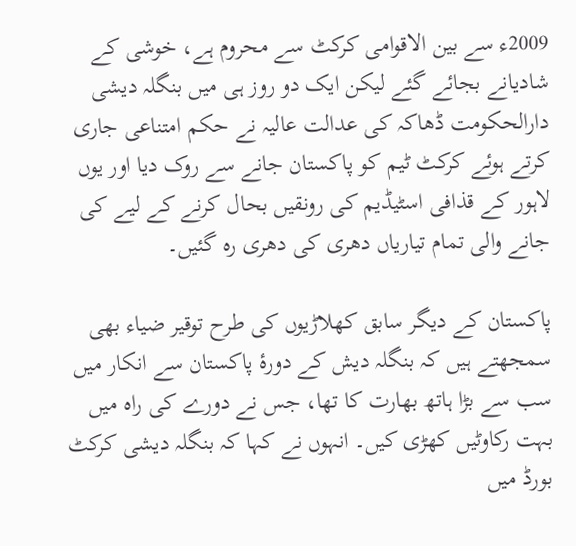2009ء سے بین الاقوامی کرکٹ سے محروم ہے، خوشی کے شادیانے بجائے گئے لیکن ایک دو روز ہی میں بنگلہ دیشی دارالحکومت ڈھاکہ کی عدالت عالیہ نے حکم امتناعی جاری کرتے ہوئے کرکٹ ٹیم کو پاکستان جانے سے روک دیا اور یوں لاہور کے قذافی اسٹیڈیم کی رونقیں بحال کرنے کے لیے کی جانے والی تمام تیاریاں دھری کی دھری رہ گئیں۔

پاکستان کے دیگر سابق کھلاڑیوں کی طرح توقیر ضیاء بھی سمجھتے ہیں کہ بنگلہ دیش کے دورۂ پاکستان سے انکار میں سب سے بڑا ہاتھ بھارت کا تھا، جس نے دورے کی راہ میں بہت رکاوٹیں کھڑی کیں۔ انہوں نے کہا کہ بنگلہ دیشی کرکٹ بورڈ میں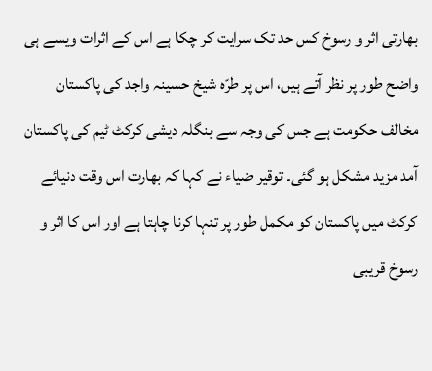بھارتی اثر و رسوخ کس حد تک سرایت کر چکا ہے اس کے اثرات ویسے ہی واضح طور پر نظر آتے ہیں، اس پر طرّہ شیخ حسینہ واجد کی پاکستان مخالف حکومت ہے جس کی وجہ سے بنگلہ دیشی کرکٹ ٹیم کی پاکستان آمد مزید مشکل ہو گئی۔ توقیر ضیاء نے کہا کہ بھارت اس وقت دنیائے کرکٹ میں پاکستان کو مکمل طور پر تنہا کرنا چاہتا ہے اور اس کا اثر و رسوخ قریبی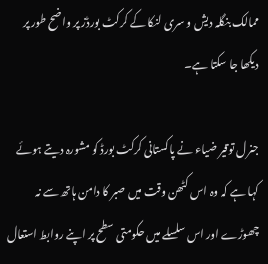ممالک بنگلہ دیش و سری لنکا کے کرکٹ بورڈز پر واضح طور پر دیکھا جا سکتا ہے۔

جنرل توقیر ضیاء نے پاکستانی کرکٹ بورڈ کو مشورہ دیتے ہوئے کہا ہے کہ وہ اس کٹھن وقت میں صبر کا دامن ہاتھ سے نہ چھوڑے اور اس سلسلے میں حکومتی سطح پر اپنے روابط استعال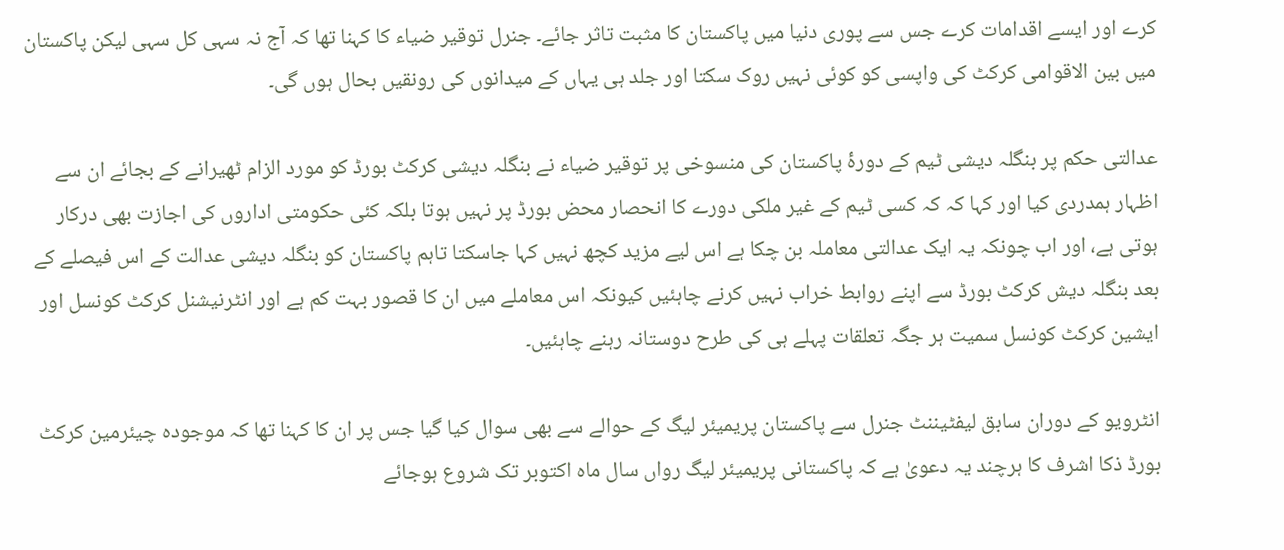کرے اور ایسے اقدامات کرے جس سے پوری دنیا میں پاکستان کا مثبت تاثر جائے۔ جنرل توقیر ضیاء کا کہنا تھا کہ آج نہ سہی کل سہی لیکن پاکستان میں بین الاقوامی کرکٹ کی واپسی کو کوئی نہیں روک سکتا اور جلد ہی یہاں کے میدانوں کی رونقیں بحال ہوں گی۔

عدالتی حکم پر بنگلہ دیشی ٹیم کے دورۂ پاکستان کی منسوخی پر توقیر ضیاء نے بنگلہ دیشی کرکٹ بورڈ کو مورد الزام ٹھیرانے کے بجائے ان سے اظہار ہمدردی کیا اور کہا کہ کہ کسی ٹیم کے غیر ملکی دورے کا انحصار محض بورڈ پر نہیں ہوتا بلکہ کئی حکومتی اداروں کی اجازت بھی درکار ہوتی ہے، اور اب چونکہ یہ ایک عدالتی معاملہ بن چکا ہے اس لیے مزید کچھ نہیں کہا جاسکتا تاہم پاکستان کو بنگلہ دیشی عدالت کے اس فیصلے کے بعد بنگلہ دیش کرکٹ بورڈ سے اپنے روابط خراب نہیں کرنے چاہئیں کیونکہ اس معاملے میں ان کا قصور بہت کم ہے اور انٹرنیشنل کرکٹ کونسل اور ایشین کرکٹ کونسل سمیت ہر جگہ تعلقات پہلے ہی کی طرح دوستانہ رہنے چاہئیں۔

انٹرویو کے دوران سابق لیفٹیننٹ جنرل سے پاکستان پریمیئر لیگ کے حوالے سے بھی سوال کیا گیا جس پر ان کا کہنا تھا کہ موجودہ چیئرمین کرکٹ بورڈ ذکا اشرف کا ہرچند یہ دعویٰ ہے کہ پاکستانی پریمیئر لیگ رواں سال ماہ اکتوبر تک شروع ہوجائے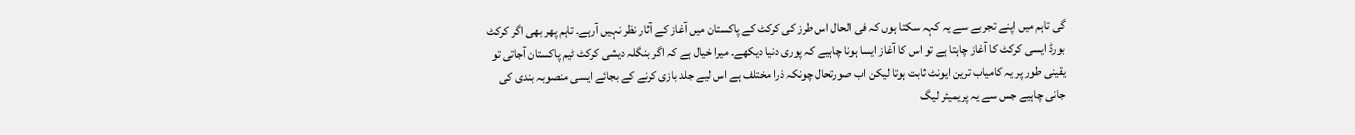گی تاہم میں اپنے تجربے سے یہ کہہ سکتا ہوں کہ فی الحال اس طرز کی کرکٹ کے پاکستان میں آغاز کے آثار نظر نہیں آرہے۔ تاہم پھر بھی اگر کرکٹ بورڈ ایسی کرکٹ کا آغاز چاہتا ہے تو اس کا آغاز ایسا ہونا چاہیے کہ پوری دنیا دیکھے۔ میرا خیال ہے کہ اگر بنگلہ دیشی کرکٹ ٹیم پاکستان آجاتی تو یقینی طور پر یہ کامیاب ترین ایونٹ ثابت ہوتا لیکن اب صورتحال چونکہ ذرا مختلف ہے اس لیے جلد بازی کرنے کے بجائے ایسی منصوبہ بندی کی جانی چاہیے جس سے یہ پریمیئر لیگ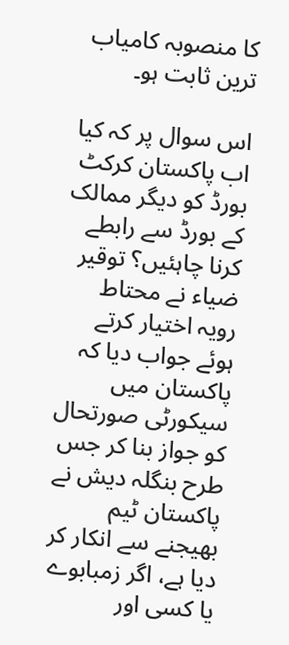کا منصوبہ کامیاب ترین ثابت ہو۔

اس سوال پر کہ کیا اب پاکستان کرکٹ بورڈ کو دیگر ممالک کے بورڈ سے رابطے کرنا چاہئیں؟ توقیر ضیاء نے محتاط رویہ اختیار کرتے ہوئے جواب دیا کہ پاکستان میں سیکورٹی صورتحال کو جواز بنا کر جس طرح بنگلہ دیش نے پاکستان ٹیم بھیجنے سے انکار کر دیا ہے، اگر زمبابوے یا کسی اور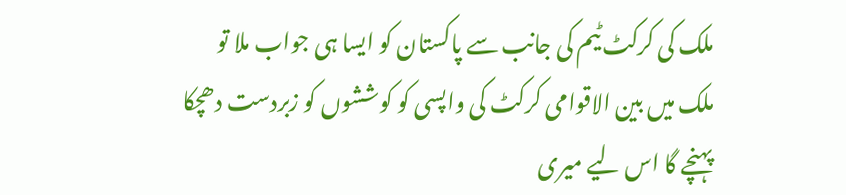ملک کی کرکٹ ٹیم کی جانب سے پاکستان کو ایسا ہی جواب ملا تو ملک میں بین الاقوامی کرکٹ کی واپسی کو کوششوں کو زبردست دھچکا پہنچے گا اس لیے میری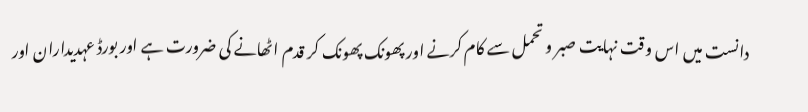دانست میں اس وقت نہایت صبر و تحمل سے کام کرنے اور پھونک پھونک کر قدم اٹھانے کی ضرورت ہے اور بورڈ عہدیداران اور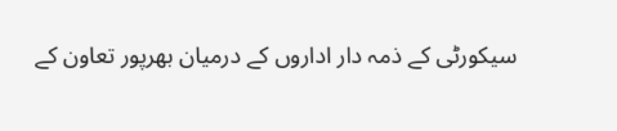سیکورٹی کے ذمہ دار اداروں کے درمیان بھرپور تعاون کے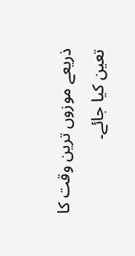ذریعے موزوں ترین وقت کا تعین کیا جائے۔